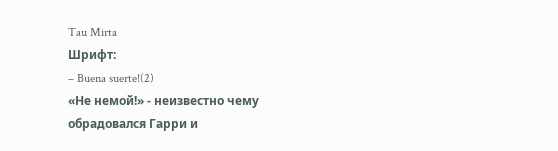Tau Mirta
Шрифт:
– Buena suerte!(2)
«Не немой!» - неизвестно чему обрадовался Гарри и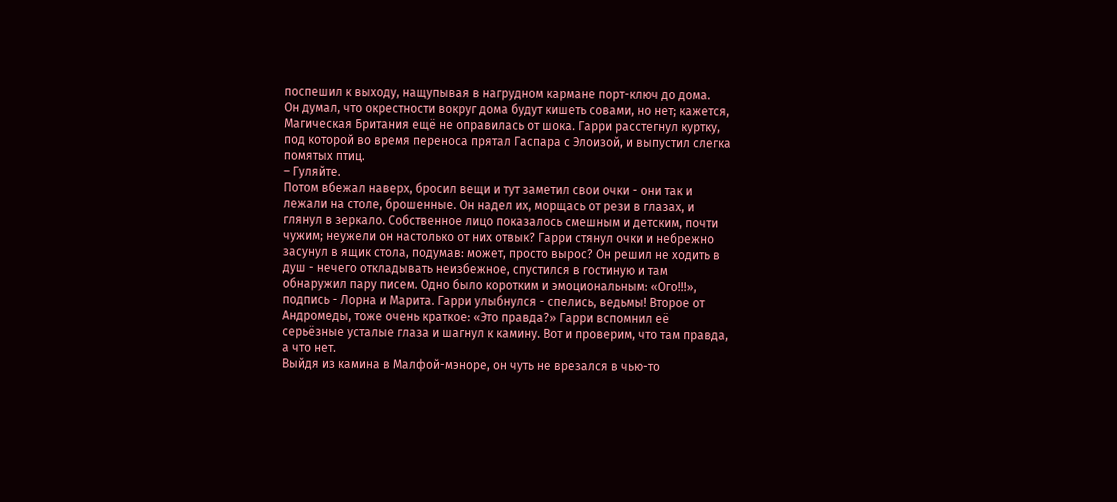поспешил к выходу, нащупывая в нагрудном кармане порт-ключ до дома.
Он думал, что окрестности вокруг дома будут кишеть совами, но нет; кажется, Магическая Британия ещё не оправилась от шока. Гарри расстегнул куртку, под которой во время переноса прятал Гаспара с Элоизой, и выпустил слегка помятых птиц.
– Гуляйте.
Потом вбежал наверх, бросил вещи и тут заметил свои очки - они так и лежали на столе, брошенные. Он надел их, морщась от рези в глазах, и глянул в зеркало. Собственное лицо показалось смешным и детским, почти чужим; неужели он настолько от них отвык? Гарри стянул очки и небрежно засунул в ящик стола, подумав: может, просто вырос? Он решил не ходить в душ - нечего откладывать неизбежное, спустился в гостиную и там обнаружил пару писем. Одно было коротким и эмоциональным: «Ого!!!», подпись - Лорна и Марита. Гарри улыбнулся - спелись, ведьмы! Второе от Андромеды, тоже очень краткое: «Это правда?» Гарри вспомнил её серьёзные усталые глаза и шагнул к камину. Вот и проверим, что там правда, а что нет.
Выйдя из камина в Малфой-мэноре, он чуть не врезался в чью-то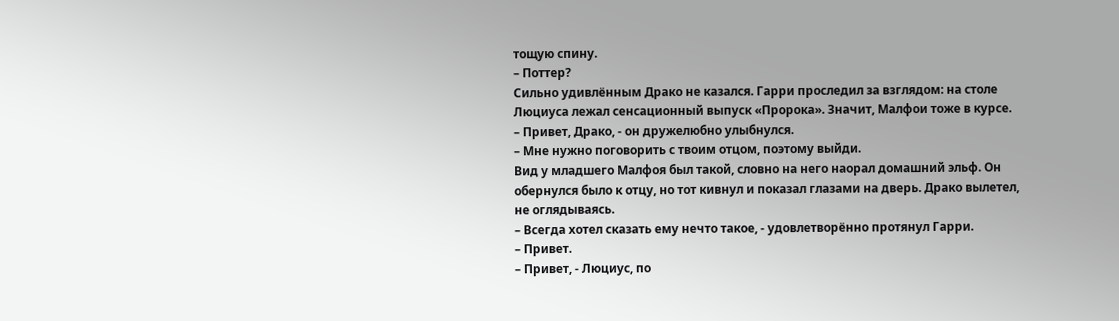тощую спину.
– Поттер?
Сильно удивлённым Драко не казался. Гарри проследил за взглядом: на столе Люциуса лежал сенсационный выпуск «Пророка». Значит, Малфои тоже в курсе.
– Привет, Драко, - он дружелюбно улыбнулся.
– Мне нужно поговорить с твоим отцом, поэтому выйди.
Вид у младшего Малфоя был такой, словно на него наорал домашний эльф. Он обернулся было к отцу, но тот кивнул и показал глазами на дверь. Драко вылетел, не оглядываясь.
– Всегда хотел сказать ему нечто такое, - удовлетворённо протянул Гарри.
– Привет.
– Привет, - Люциус, по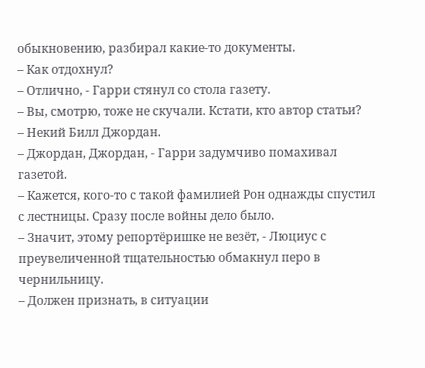обыкновению, разбирал какие-то документы.
– Как отдохнул?
– Отлично, - Гарри стянул со стола газету.
– Вы, смотрю, тоже не скучали. Кстати, кто автор статьи?
– Некий Билл Джордан.
– Джордан, Джордан, - Гарри задумчиво помахивал газетой.
– Кажется, кого-то с такой фамилией Рон однажды спустил с лестницы. Сразу после войны дело было.
– Значит, этому репортёришке не везёт, - Люциус с преувеличенной тщательностью обмакнул перо в чернильницу.
– Должен признать, в ситуации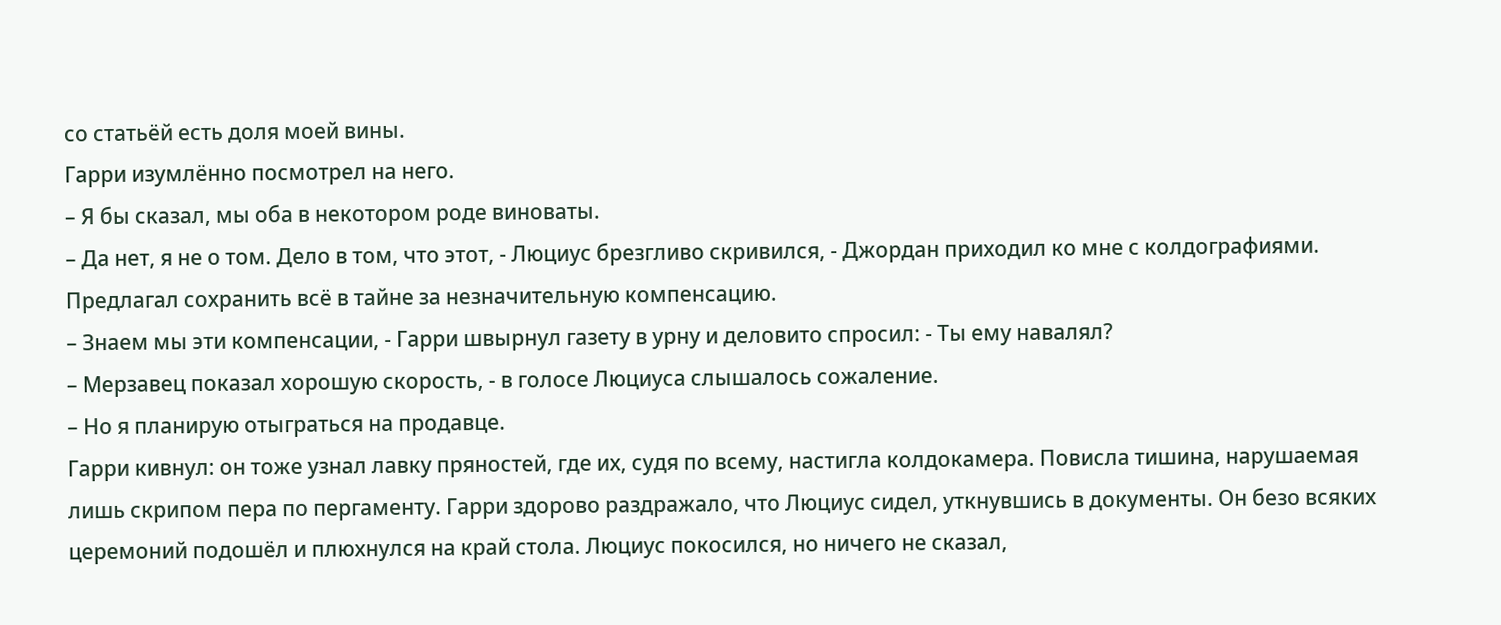со статьёй есть доля моей вины.
Гарри изумлённо посмотрел на него.
– Я бы сказал, мы оба в некотором роде виноваты.
– Да нет, я не о том. Дело в том, что этот, - Люциус брезгливо скривился, - Джордан приходил ко мне с колдографиями. Предлагал сохранить всё в тайне за незначительную компенсацию.
– Знаем мы эти компенсации, - Гарри швырнул газету в урну и деловито спросил: - Ты ему навалял?
– Мерзавец показал хорошую скорость, - в голосе Люциуса слышалось сожаление.
– Но я планирую отыграться на продавце.
Гарри кивнул: он тоже узнал лавку пряностей, где их, судя по всему, настигла колдокамера. Повисла тишина, нарушаемая лишь скрипом пера по пергаменту. Гарри здорово раздражало, что Люциус сидел, уткнувшись в документы. Он безо всяких церемоний подошёл и плюхнулся на край стола. Люциус покосился, но ничего не сказал,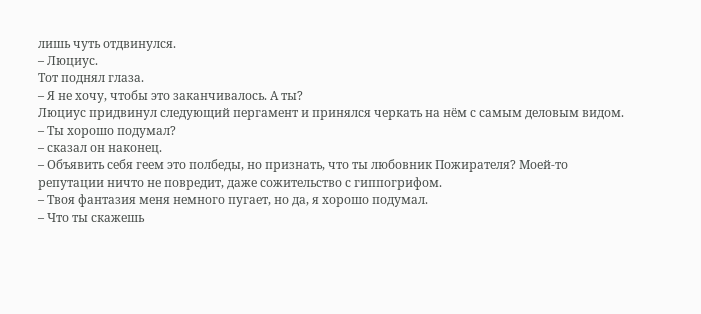лишь чуть отдвинулся.
– Люциус.
Тот поднял глаза.
– Я не хочу, чтобы это заканчивалось. А ты?
Люциус придвинул следующий пергамент и принялся черкать на нём с самым деловым видом.
– Ты хорошо подумал?
– сказал он наконец.
– Объявить себя геем это полбеды, но признать, что ты любовник Пожирателя? Моей-то репутации ничто не повредит, даже сожительство с гиппогрифом.
– Твоя фантазия меня немного пугает, но да, я хорошо подумал.
– Что ты скажешь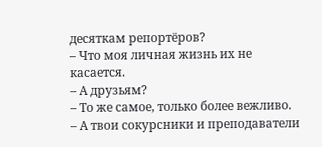десяткам репортёров?
– Что моя личная жизнь их не касается.
– А друзьям?
– То же самое, только более вежливо.
– А твои сокурсники и преподаватели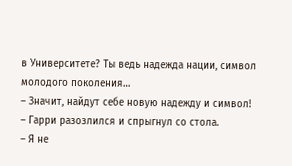в Университете? Ты ведь надежда нации, символ молодого поколения…
– Значит, найдут себе новую надежду и символ!
– Гарри разозлился и спрыгнул со стола.
– Я не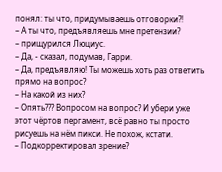понял: ты что, придумываешь отговорки?!
– А ты что, предъявляешь мне претензии?
– прищурился Люциус.
– Да, - сказал, подумав, Гарри.
– Да, предъявляю! Ты можешь хоть раз ответить прямо на вопрос?
– На какой из них?
– Опять??? Вопросом на вопрос? И убери уже этот чёртов пергамент, всё равно ты просто рисуешь на нём пикси. Не похож, кстати.
– Подкорректировал зрение?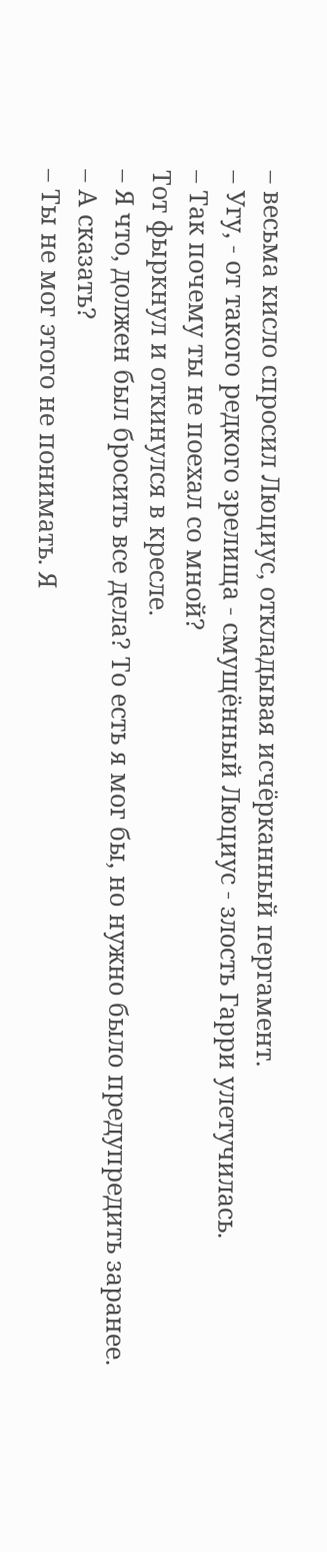– весьма кисло спросил Люциус, откладывая исчёрканный пергамент.
– Угу, - от такого редкого зрелища - смущённый Люциус - злость Гарри улетучилась.
– Так почему ты не поехал со мной?
Тот фыркнул и откинулся в кресле.
– Я что, должен был бросить все дела? То есть я мог бы, но нужно было предупредить заранее.
– А сказать?
– Ты не мог этого не понимать. Я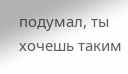подумал, ты хочешь таким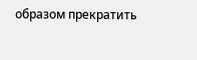образом прекратить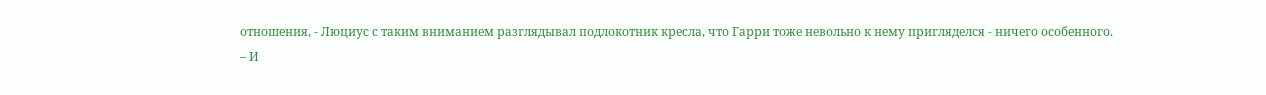отношения, - Люциус с таким вниманием разглядывал подлокотник кресла, что Гарри тоже невольно к нему пригляделся - ничего особенного.
– И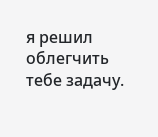я решил облегчить тебе задачу.